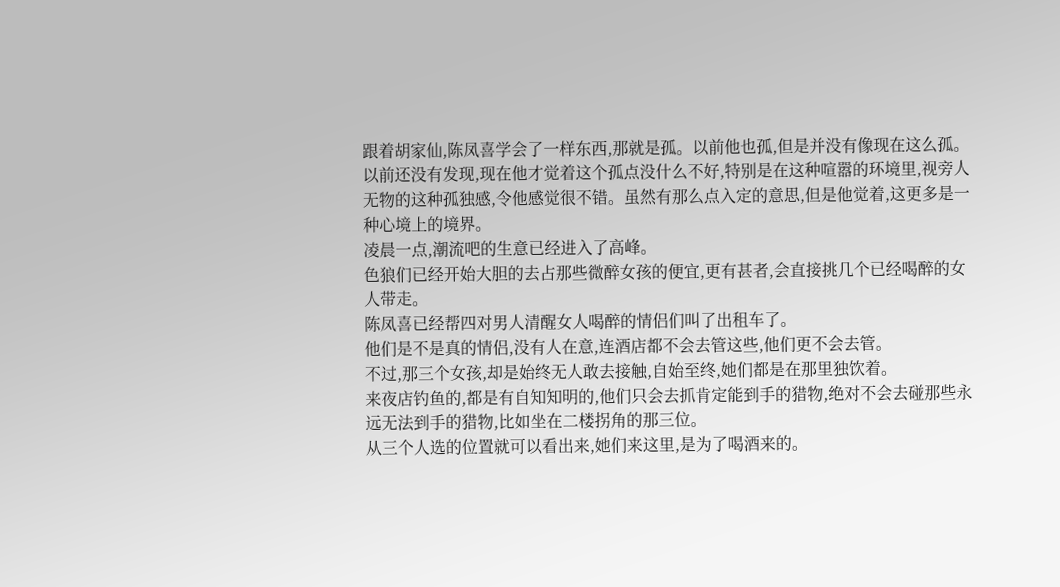跟着胡家仙,陈凤喜学会了一样东西,那就是孤。以前他也孤,但是并没有像现在这么孤。以前还没有发现,现在他才觉着这个孤点没什么不好,特别是在这种喧嚣的环境里,视旁人无物的这种孤独感,令他感觉很不错。虽然有那么点入定的意思,但是他觉着,这更多是一种心境上的境界。
凌晨一点,潮流吧的生意已经进入了高峰。
色狼们已经开始大胆的去占那些微醉女孩的便宜,更有甚者,会直接挑几个已经喝醉的女人带走。
陈凤喜已经帮四对男人清醒女人喝醉的情侣们叫了出租车了。
他们是不是真的情侣,没有人在意,连酒店都不会去管这些,他们更不会去管。
不过,那三个女孩,却是始终无人敢去接触,自始至终,她们都是在那里独饮着。
来夜店钓鱼的,都是有自知知明的,他们只会去抓肯定能到手的猎物,绝对不会去碰那些永远无法到手的猎物,比如坐在二楼拐角的那三位。
从三个人选的位置就可以看出来,她们来这里,是为了喝酒来的。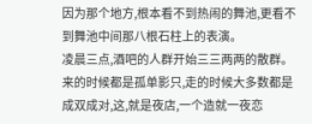因为那个地方,根本看不到热闹的舞池,更看不到舞池中间那八根石柱上的表演。
凌晨三点,酒吧的人群开始三三两两的散群。
来的时候都是孤单影只,走的时候大多数都是成双成对,这,就是夜店,一个造就一夜恋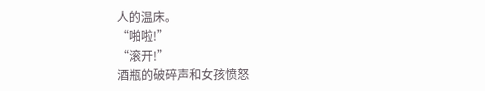人的温床。
“啪啦!”
“滚开!”
酒瓶的破碎声和女孩愤怒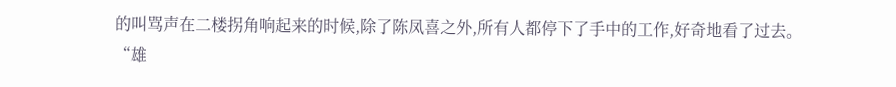的叫骂声在二楼拐角响起来的时候,除了陈凤喜之外,所有人都停下了手中的工作,好奇地看了过去。
“雄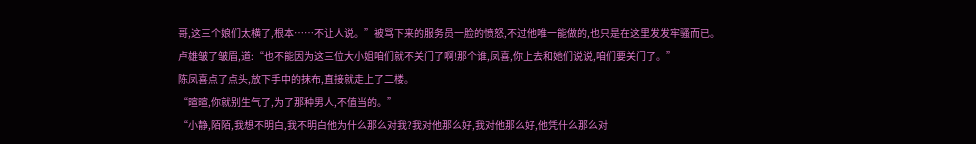哥,这三个娘们太横了,根本……不让人说。”被骂下来的服务员一脸的愤怒,不过他唯一能做的,也只是在这里发发牢骚而已。
卢雄皱了皱眉,道:“也不能因为这三位大小姐咱们就不关门了啊!那个谁,凤喜,你上去和她们说说,咱们要关门了。”
陈凤喜点了点头,放下手中的抹布,直接就走上了二楼。
“暄暄,你就别生气了,为了那种男人,不值当的。”
“小静,陌陌,我想不明白,我不明白他为什么那么对我?我对他那么好,我对他那么好,他凭什么那么对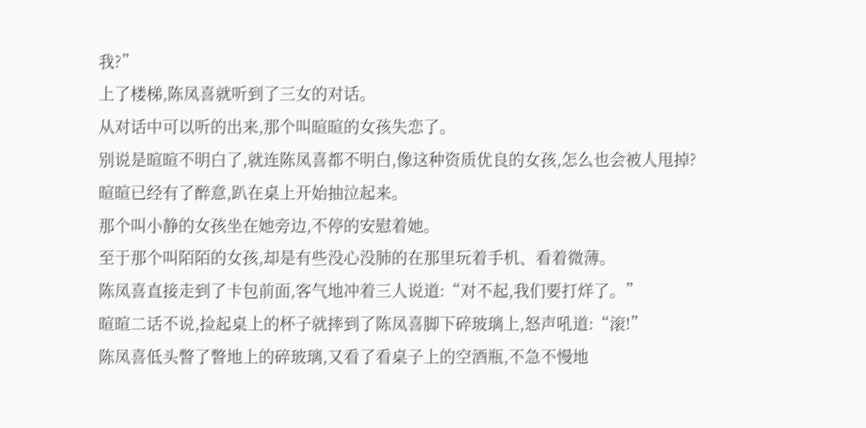我?”
上了楼梯,陈凤喜就听到了三女的对话。
从对话中可以听的出来,那个叫暄暄的女孩失恋了。
别说是暄暄不明白了,就连陈凤喜都不明白,像这种资质优良的女孩,怎么也会被人甩掉?
暄暄已经有了醉意,趴在桌上开始抽泣起来。
那个叫小静的女孩坐在她旁边,不停的安慰着她。
至于那个叫陌陌的女孩,却是有些没心没肺的在那里玩着手机、看着微薄。
陈凤喜直接走到了卡包前面,客气地冲着三人说道:“对不起,我们要打烊了。”
暄暄二话不说,捡起桌上的杯子就摔到了陈凤喜脚下碎玻璃上,怒声吼道:“滚!”
陈凤喜低头瞥了瞥地上的碎玻璃,又看了看桌子上的空酒瓶,不急不慢地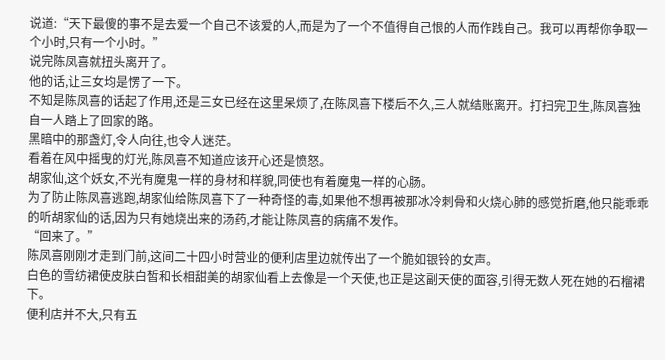说道:“天下最傻的事不是去爱一个自己不该爱的人,而是为了一个不值得自己恨的人而作践自己。我可以再帮你争取一个小时,只有一个小时。”
说完陈凤喜就扭头离开了。
他的话,让三女均是愣了一下。
不知是陈凤喜的话起了作用,还是三女已经在这里呆烦了,在陈凤喜下楼后不久,三人就结账离开。打扫完卫生,陈凤喜独自一人踏上了回家的路。
黑暗中的那盏灯,令人向往,也令人迷茫。
看着在风中摇曳的灯光,陈凤喜不知道应该开心还是愤怒。
胡家仙,这个妖女,不光有魔鬼一样的身材和样貌,同使也有着魔鬼一样的心肠。
为了防止陈凤喜逃跑,胡家仙给陈凤喜下了一种奇怪的毒,如果他不想再被那冰冷刺骨和火烧心肺的感觉折磨,他只能乖乖的听胡家仙的话,因为只有她烧出来的汤药,才能让陈凤喜的病痛不发作。
“回来了。”
陈凤喜刚刚才走到门前,这间二十四小时营业的便利店里边就传出了一个脆如银铃的女声。
白色的雪纺裙使皮肤白皙和长相甜美的胡家仙看上去像是一个天使,也正是这副天使的面容,引得无数人死在她的石榴裙下。
便利店并不大,只有五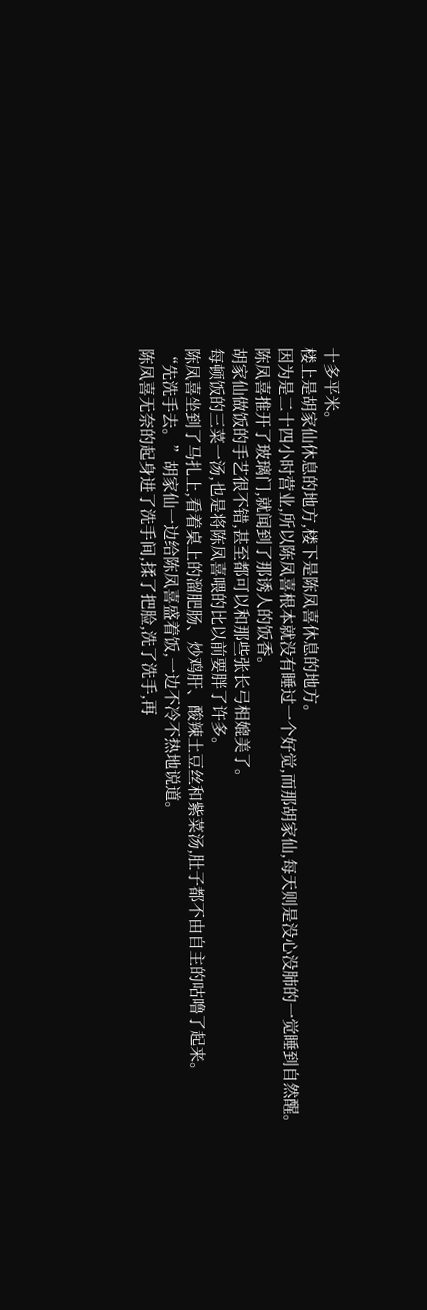十多平米。
楼上是胡家仙休息的地方,楼下是陈凤喜休息的地方。
因为是二十四小时营业,所以陈凤喜根本就没有睡过一个好觉,而那胡家仙,每天则是没心没肺的一觉睡到自然醒。
陈凤喜推开了玻璃门,就闻到了那诱人的饭香。
胡家仙做饭的手艺很不错,甚至都可以和那些张长弓相媲美了。
每顿饭的三菜一汤,也是将陈凤喜喂的比以前要胖了许多。
陈凤喜坐到了马扎上,看着桌上的溜肥肠、炒鸡肝、酸辣土豆丝和紫菜汤,肚子都不由自主的咕噜了起来。
“先洗手去。”胡家仙一边给陈凤喜盛着饭,一边不冷不热地说道。
陈凤喜无奈的起身进了洗手间,揉了把脸,洗了洗手,再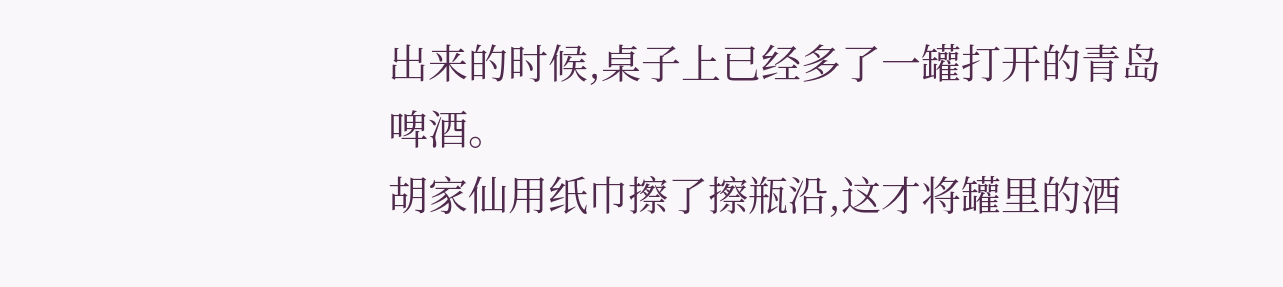出来的时候,桌子上已经多了一罐打开的青岛啤酒。
胡家仙用纸巾擦了擦瓶沿,这才将罐里的酒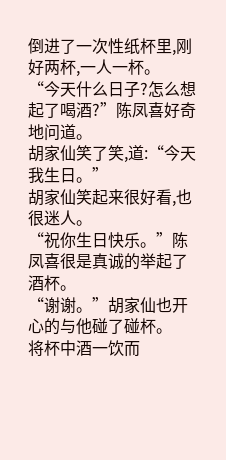倒进了一次性纸杯里,刚好两杯,一人一杯。
“今天什么日子?怎么想起了喝酒?”陈凤喜好奇地问道。
胡家仙笑了笑,道:“今天我生日。”
胡家仙笑起来很好看,也很迷人。
“祝你生日快乐。”陈凤喜很是真诚的举起了酒杯。
“谢谢。”胡家仙也开心的与他碰了碰杯。
将杯中酒一饮而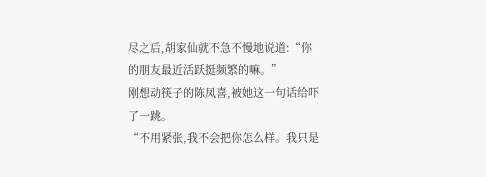尽之后,胡家仙就不急不慢地说道:“你的朋友最近活跃挺频繁的嘛。”
刚想动筷子的陈凤喜,被她这一句话给吓了一跳。
“不用紧张,我不会把你怎么样。我只是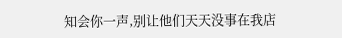知会你一声,别让他们天天没事在我店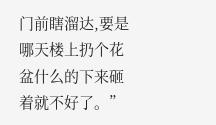门前瞎溜达,要是哪天楼上扔个花盆什么的下来砸着就不好了。”